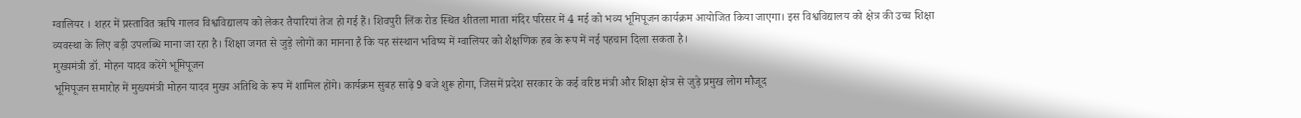ग्वालियर । शहर में प्रस्तावित ऋषि गालव विश्वविद्यालय को लेकर तैयारियां तेज हो गई हैं। शिवपुरी लिंक रोड स्थित शीतला माता मंदिर परिसर में 4 मई को भव्य भूमिपूजन कार्यक्रम आयोजित किया जाएगा। इस विश्वविद्यालय को क्षेत्र की उच्च शिक्षा व्यवस्था के लिए बड़ी उपलब्धि माना जा रहा है। शिक्षा जगत से जुड़े लोगों का मानना है कि यह संस्थान भविष्य में ग्वालियर को शैक्षणिक हब के रूप में नई पहचान दिला सकता है।
मुख्यमंत्री डॉ. मोहन यादव करेंगे भूमिपूजन
भूमिपूजन समारोह में मुख्यमंत्री मोहन यादव मुख्य अतिथि के रूप में शामिल होंगे। कार्यक्रम सुबह साढ़े 9 बजे शुरू होगा, जिसमें प्रदेश सरकार के कई वरिष्ठ मंत्री और शिक्षा क्षेत्र से जुड़े प्रमुख लोग मौजूद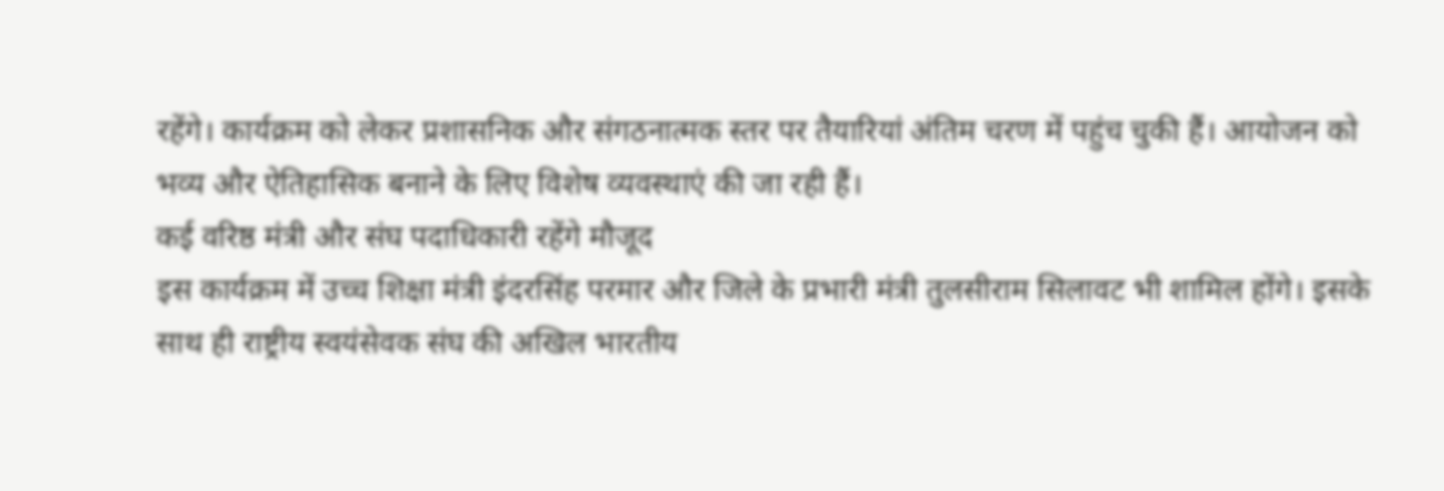रहेंगे। कार्यक्रम को लेकर प्रशासनिक और संगठनात्मक स्तर पर तैयारियां अंतिम चरण में पहुंच चुकी हैं। आयोजन को भव्य और ऐतिहासिक बनाने के लिए विशेष व्यवस्थाएं की जा रही हैं।
कई वरिष्ठ मंत्री और संघ पदाधिकारी रहेंगे मौजूद
इस कार्यक्रम में उच्च शिक्षा मंत्री इंदरसिंह परमार और जिले के प्रभारी मंत्री तुलसीराम सिलावट भी शामिल होंगे। इसके साथ ही राष्ट्रीय स्वयंसेवक संघ की अखिल भारतीय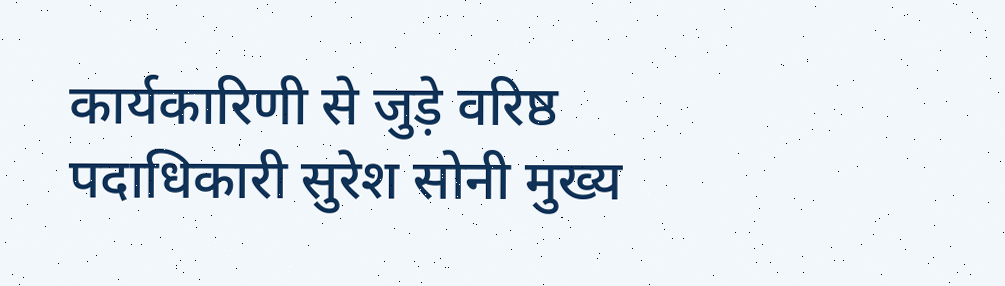कार्यकारिणी से जुड़े वरिष्ठ पदाधिकारी सुरेश सोनी मुख्य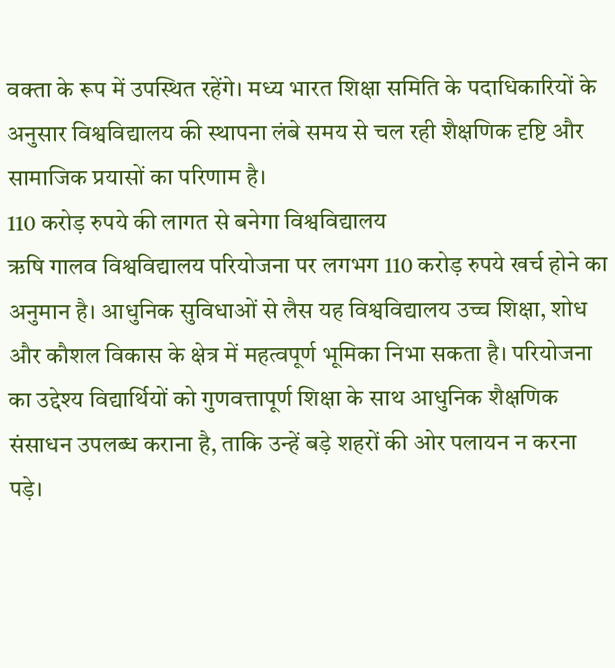वक्ता के रूप में उपस्थित रहेंगे। मध्य भारत शिक्षा समिति के पदाधिकारियों के अनुसार विश्वविद्यालय की स्थापना लंबे समय से चल रही शैक्षणिक दृष्टि और सामाजिक प्रयासों का परिणाम है।
110 करोड़ रुपये की लागत से बनेगा विश्वविद्यालय
ऋषि गालव विश्वविद्यालय परियोजना पर लगभग 110 करोड़ रुपये खर्च होने का अनुमान है। आधुनिक सुविधाओं से लैस यह विश्वविद्यालय उच्च शिक्षा, शोध और कौशल विकास के क्षेत्र में महत्वपूर्ण भूमिका निभा सकता है। परियोजना का उद्देश्य विद्यार्थियों को गुणवत्तापूर्ण शिक्षा के साथ आधुनिक शैक्षणिक संसाधन उपलब्ध कराना है, ताकि उन्हें बड़े शहरों की ओर पलायन न करना पड़े।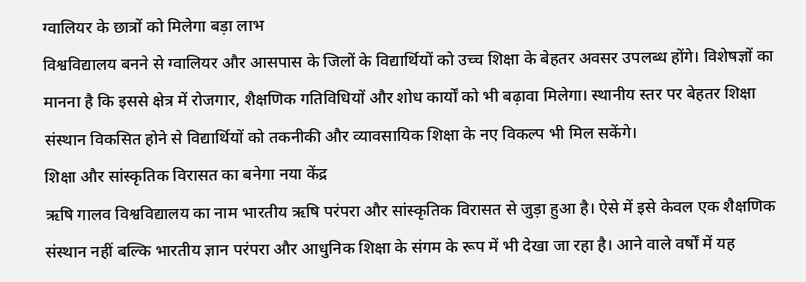ग्वालियर के छात्रों को मिलेगा बड़ा लाभ
विश्वविद्यालय बनने से ग्वालियर और आसपास के जिलों के विद्यार्थियों को उच्च शिक्षा के बेहतर अवसर उपलब्ध होंगे। विशेषज्ञों का मानना है कि इससे क्षेत्र में रोजगार, शैक्षणिक गतिविधियों और शोध कार्यों को भी बढ़ावा मिलेगा। स्थानीय स्तर पर बेहतर शिक्षा संस्थान विकसित होने से विद्यार्थियों को तकनीकी और व्यावसायिक शिक्षा के नए विकल्प भी मिल सकेंगे।
शिक्षा और सांस्कृतिक विरासत का बनेगा नया केंद्र
ऋषि गालव विश्वविद्यालय का नाम भारतीय ऋषि परंपरा और सांस्कृतिक विरासत से जुड़ा हुआ है। ऐसे में इसे केवल एक शैक्षणिक संस्थान नहीं बल्कि भारतीय ज्ञान परंपरा और आधुनिक शिक्षा के संगम के रूप में भी देखा जा रहा है। आने वाले वर्षों में यह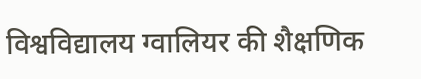विश्वविद्यालय ग्वालियर की शैक्षणिक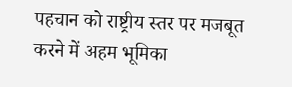पहचान को राष्ट्रीय स्तर पर मजबूत करने में अहम भूमिका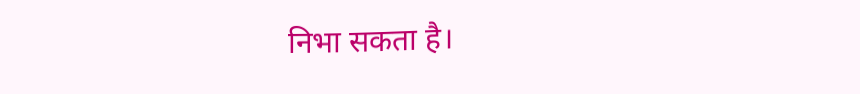निभा सकता है।